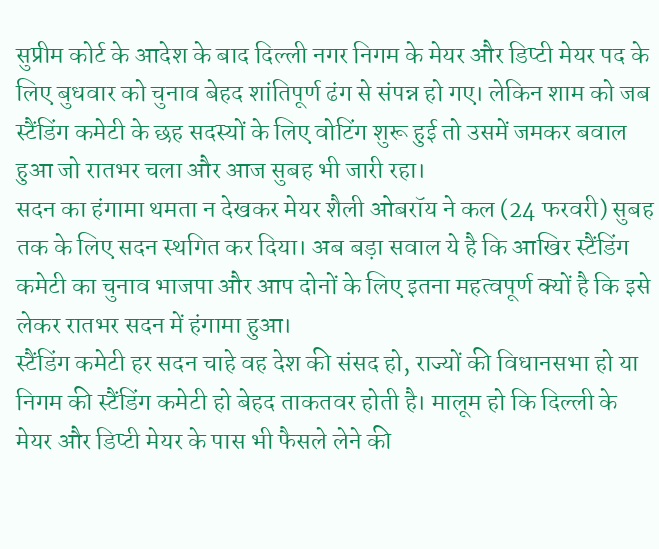सुप्रीम कोर्ट के आदेश के बाद दिल्ली नगर निगम के मेयर और डिप्टी मेयर पद के लिए बुधवार को चुनाव बेहद शांतिपूर्ण ढंग से संपन्न हो गए। लेकिन शाम को जब स्टैंडिंग कमेटी के छह सदस्यों के लिए वोटिंग शुरू हुई तो उसमें जमकर बवाल हुआ जो रातभर चला और आज सुबह भी जारी रहा।
सदन का हंगामा थमता न देखकर मेयर शैली ओबरॉय ने कल (24 फरवरी) सुबह तक के लिए सदन स्थगित कर दिया। अब बड़ा सवाल ये है कि आखिर स्टैंडिंग कमेटी का चुनाव भाजपा और आप दोनों के लिए इतना महत्वपूर्ण क्यों है कि इसे लेकर रातभर सदन में हंगामा हुआ।
स्टैंडिंग कमेटी हर सदन चाहे वह देश की संसद हो, राज्यों की विधानसभा हो या निगम की स्टैंडिंग कमेटी हो बेहद ताकतवर होती है। मालूम हो कि दिल्ली के मेयर और डिप्टी मेयर के पास भी फैसले लेने की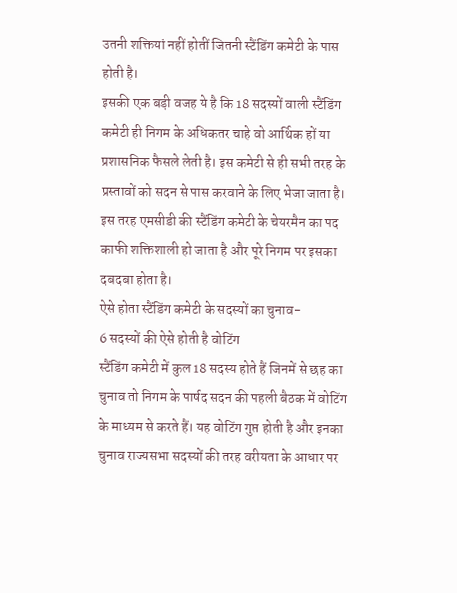उतनी शक्तियां नहीं होतीं जितनी स्टैंडिंग कमेटी के पास होती है।
इसकी एक बड़ी वजह ये है कि 18 सदस्यों वाली स्टैंडिंग कमेटी ही निगम के अधिकतर चाहे वो आर्थिक हों या प्रशासनिक फैसले लेती है। इस कमेटी से ही सभी तरह के प्रस्तावों को सदन से पास करवाने के लिए भेजा जाता है। इस तरह एमसीडी की स्टैंडिंग कमेटी के चेयरमैन का पद काफी शक्तिशाली हो जाता है और पूरे निगम पर इसका दबदबा होता है।
ऐसे होता स्टैंडिंग कमेटी के सदस्यों का चुनाव-
6 सदस्यों की ऐसे होती है वोटिंग
स्टैंडिंग कमेटी में कुल 18 सदस्य होते हैं जिनमें से छह का चुनाव तो निगम के पार्षद सदन की पहली बैठक में वोटिंग के माध्यम से करते हैं। यह वोटिंग गुप्त होती है और इनका चुनाव राज्यसभा सदस्यों की तरह वरीयता के आधार पर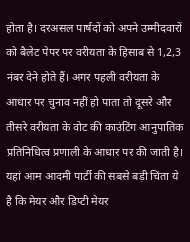होता है। दरअसल पार्षदों को अपने उम्मीदवारों को बैलेट पेपर पर वरीयता के हिसाब से 1,2,3 नंबर देने होते हैं। अगर पहली वरीयता के आधार पर चुनाव नहीं हो पाता तो दूसरे और तीसरे वरीयता के वोट की काउंटिंग आनुपातिक प्रतिनिधित्व प्रणाली के आधार पर की जाती है।
यहां आम आदमी पार्टी की सबसे बड़ी चिंता ये है कि मेयर और डिप्टी मेयर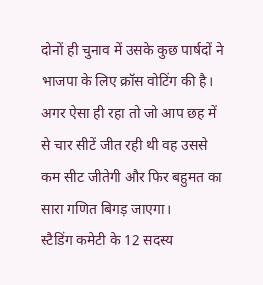दोनों ही चुनाव में उसके कुछ पार्षदों ने भाजपा के लिए क्रॉस वोटिंग की है। अगर ऐसा ही रहा तो जो आप छह में से चार सीटें जीत रही थी वह उससे कम सीट जीतेगी और फिर बहुमत का सारा गणित बिगड़ जाएगा।
स्टैडिंग कमेटी के 12 सदस्य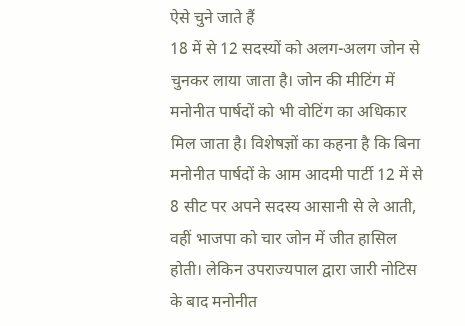ऐसे चुने जाते हैं
18 में से 12 सदस्यों को अलग-अलग जोन से चुनकर लाया जाता है। जोन की मीटिंग में मनोनीत पार्षदों को भी वोटिंग का अधिकार मिल जाता है। विशेषज्ञों का कहना है कि बिना मनोनीत पार्षदों के आम आदमी पार्टी 12 में से 8 सीट पर अपने सदस्य आसानी से ले आती, वहीं भाजपा को चार जोन में जीत हासिल होती। लेकिन उपराज्यपाल द्वारा जारी नोटिस के बाद मनोनीत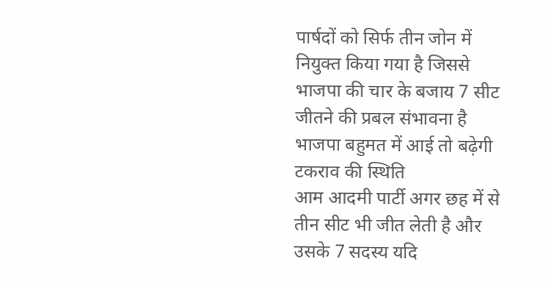पार्षदों को सिर्फ तीन जोन में नियुक्त किया गया है जिससे भाजपा की चार के बजाय 7 सीट जीतने की प्रबल संभावना है
भाजपा बहुमत में आई तो बढ़ेगी टकराव की स्थिति
आम आदमी पार्टी अगर छह में से तीन सीट भी जीत लेती है और उसके 7 सदस्य यदि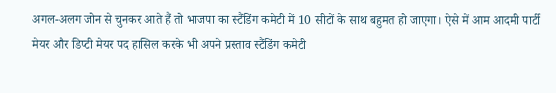अगल-अलग जोन से चुनकर आते हैं तो भाजपा का स्टैंडिंग कमेटी में 10 सीटों के साथ बहुमत हो जाएगा। ऐसे में आम आदमी पार्टी मेयर और डिप्टी मेयर पद हासिल करके भी अपने प्रस्ताव स्टैंडिंग कमेटी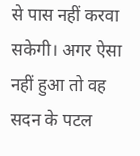से पास नहीं करवा सकेगी। अगर ऐसा नहीं हुआ तो वह सदन के पटल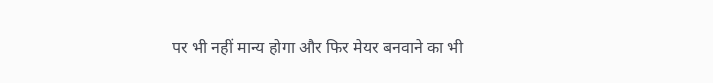पर भी नहीं मान्य होगा और फिर मेयर बनवाने का भी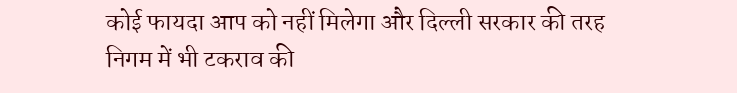कोई फायदा आप को नहीं मिलेगा और दिल्ली सरकार की तरह निगम में भी टकराव की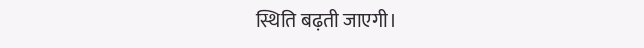स्थिति बढ़ती जाएगी।